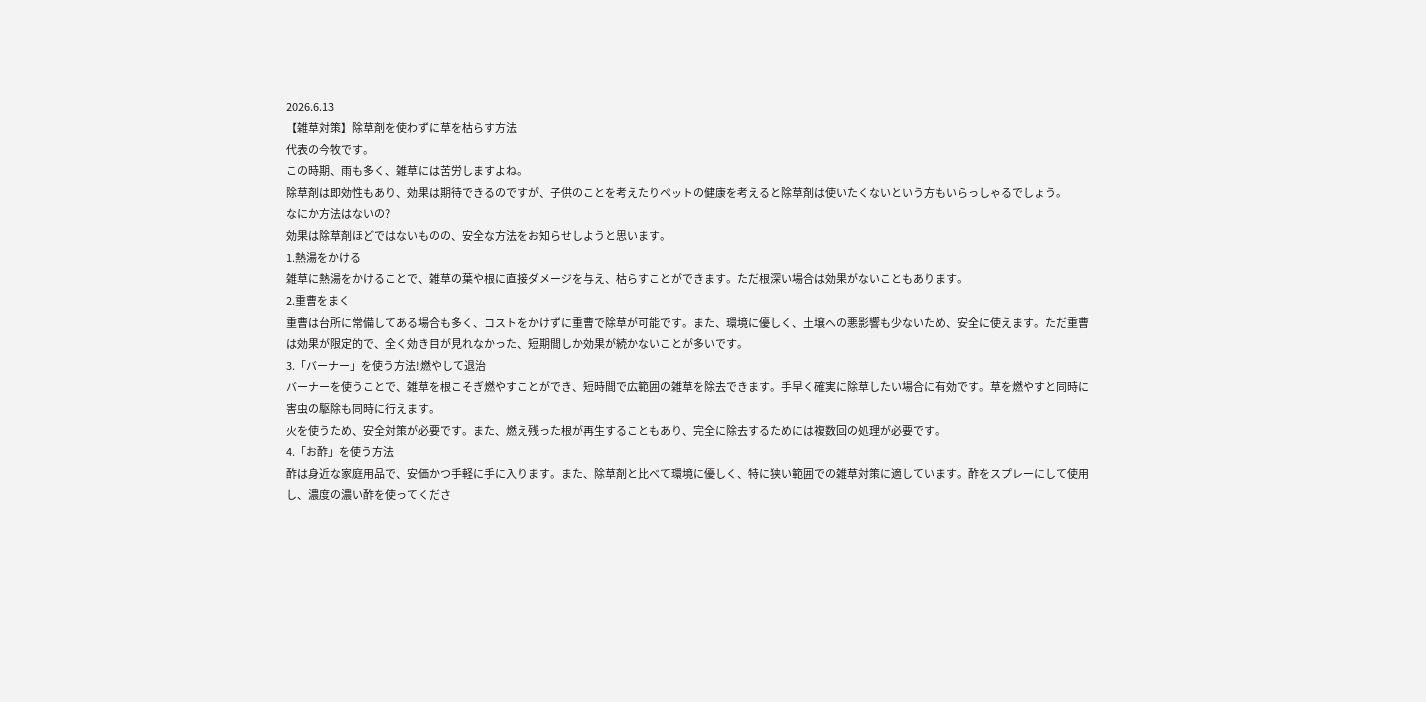2026.6.13
【雑草対策】除草剤を使わずに草を枯らす方法
代表の今牧です。
この時期、雨も多く、雑草には苦労しますよね。
除草剤は即効性もあり、効果は期待できるのですが、子供のことを考えたりペットの健康を考えると除草剤は使いたくないという方もいらっしゃるでしょう。
なにか方法はないの?
効果は除草剤ほどではないものの、安全な方法をお知らせしようと思います。
1.熱湯をかける
雑草に熱湯をかけることで、雑草の葉や根に直接ダメージを与え、枯らすことができます。ただ根深い場合は効果がないこともあります。
2.重曹をまく
重曹は台所に常備してある場合も多く、コストをかけずに重曹で除草が可能です。また、環境に優しく、土壌への悪影響も少ないため、安全に使えます。ただ重曹は効果が限定的で、全く効き目が見れなかった、短期間しか効果が続かないことが多いです。
3.「バーナー」を使う方法!燃やして退治
バーナーを使うことで、雑草を根こそぎ燃やすことができ、短時間で広範囲の雑草を除去できます。手早く確実に除草したい場合に有効です。草を燃やすと同時に害虫の駆除も同時に行えます。
火を使うため、安全対策が必要です。また、燃え残った根が再生することもあり、完全に除去するためには複数回の処理が必要です。
4.「お酢」を使う方法
酢は身近な家庭用品で、安価かつ手軽に手に入ります。また、除草剤と比べて環境に優しく、特に狭い範囲での雑草対策に適しています。酢をスプレーにして使用し、濃度の濃い酢を使ってくださ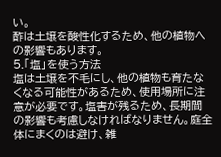い。
酢は土壌を酸性化するため、他の植物への影響もあります。
5.「塩」を使う方法
塩は土壌を不毛にし、他の植物も育たなくなる可能性があるため、使用場所に注意が必要です。塩害が残るため、長期間の影響も考慮しなければなりません。庭全体にまくのは避け、雑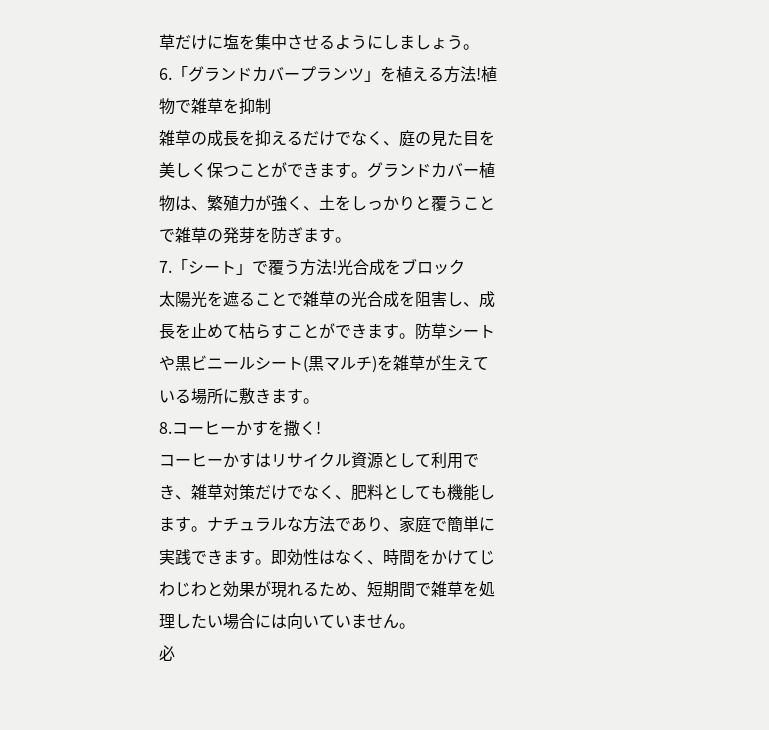草だけに塩を集中させるようにしましょう。
6.「グランドカバープランツ」を植える方法!植物で雑草を抑制
雑草の成長を抑えるだけでなく、庭の見た目を美しく保つことができます。グランドカバー植物は、繁殖力が強く、土をしっかりと覆うことで雑草の発芽を防ぎます。
7.「シート」で覆う方法!光合成をブロック
太陽光を遮ることで雑草の光合成を阻害し、成長を止めて枯らすことができます。防草シートや黒ビニールシート(黒マルチ)を雑草が生えている場所に敷きます。
8.コーヒーかすを撒く!
コーヒーかすはリサイクル資源として利用でき、雑草対策だけでなく、肥料としても機能します。ナチュラルな方法であり、家庭で簡単に実践できます。即効性はなく、時間をかけてじわじわと効果が現れるため、短期間で雑草を処理したい場合には向いていません。
必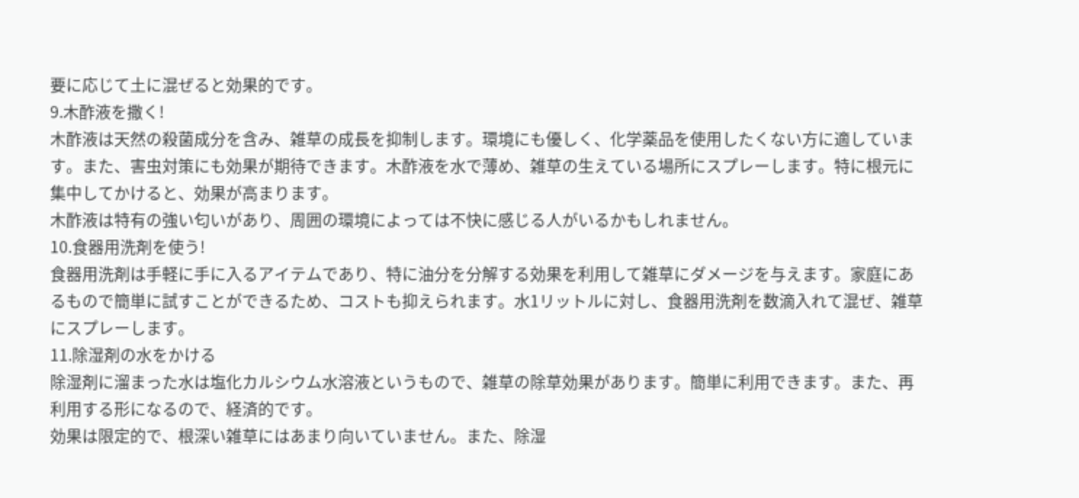要に応じて土に混ぜると効果的です。
9.木酢液を撒く!
木酢液は天然の殺菌成分を含み、雑草の成長を抑制します。環境にも優しく、化学薬品を使用したくない方に適しています。また、害虫対策にも効果が期待できます。木酢液を水で薄め、雑草の生えている場所にスプレーします。特に根元に集中してかけると、効果が高まります。
木酢液は特有の強い匂いがあり、周囲の環境によっては不快に感じる人がいるかもしれません。
10.食器用洗剤を使う!
食器用洗剤は手軽に手に入るアイテムであり、特に油分を分解する効果を利用して雑草にダメージを与えます。家庭にあるもので簡単に試すことができるため、コストも抑えられます。水1リットルに対し、食器用洗剤を数滴入れて混ぜ、雑草にスプレーします。
11.除湿剤の水をかける
除湿剤に溜まった水は塩化カルシウム水溶液というもので、雑草の除草効果があります。簡単に利用できます。また、再利用する形になるので、経済的です。
効果は限定的で、根深い雑草にはあまり向いていません。また、除湿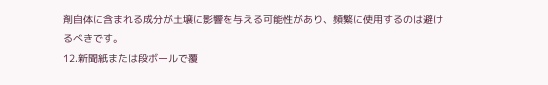剤自体に含まれる成分が土壌に影響を与える可能性があり、頻繁に使用するのは避けるべきです。
12.新聞紙または段ボールで覆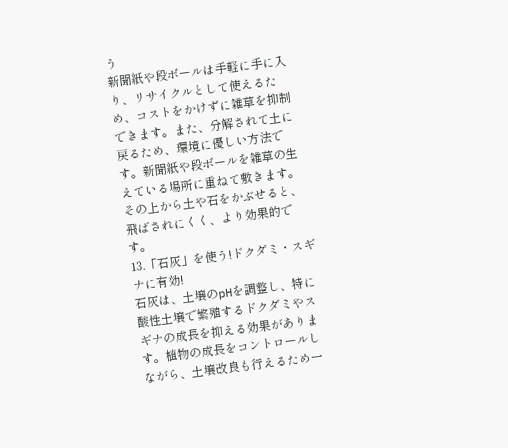う
新聞紙や段ボールは手軽に手に入り、リサイクルとして使えるため、コストをかけずに雑草を抑制できます。また、分解されて土に戻るため、環境に優しい方法です。新聞紙や段ボールを雑草の生えている場所に重ねて敷きます。その上から土や石をかぶせると、飛ばされにくく、より効果的です。
13.「石灰」を使う!ドクダミ・スギナに有効!
石灰は、土壌のpHを調整し、特に酸性土壌で繁殖するドクダミやスギナの成長を抑える効果があります。植物の成長をコントロールしながら、土壌改良も行えるため一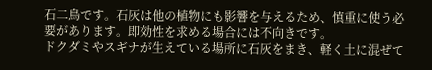石二鳥です。石灰は他の植物にも影響を与えるため、慎重に使う必要があります。即効性を求める場合には不向きです。
ドクダミやスギナが生えている場所に石灰をまき、軽く土に混ぜて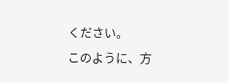ください。
このように、方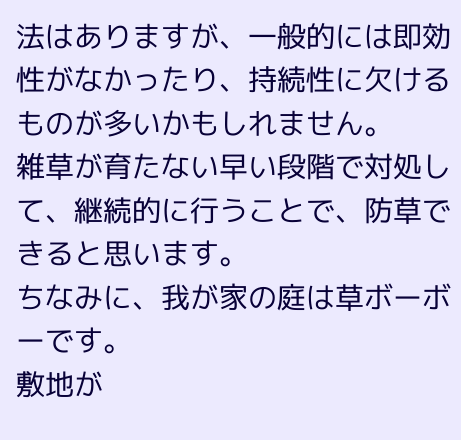法はありますが、一般的には即効性がなかったり、持続性に欠けるものが多いかもしれません。
雑草が育たない早い段階で対処して、継続的に行うことで、防草できると思います。
ちなみに、我が家の庭は草ボーボーです。
敷地が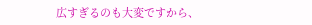広すぎるのも大変ですから、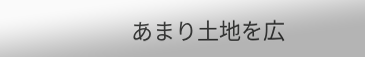あまり土地を広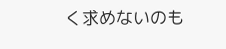く求めないのも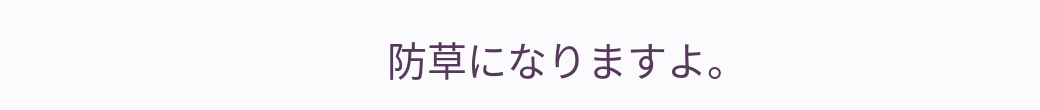防草になりますよ。